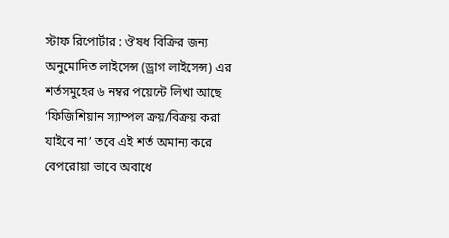স্টাফ রিপোর্টার : ঔষধ বিক্রির জন্য অনুমোদিত লাইসেন্স (ড্রাগ লাইসেন্স) এর শর্তসমুহের ৬ নম্বর পয়েন্টে লিখা আছে ‘ফিজিশিয়ান স্যাম্পল ক্রয়/বিক্রয় করা যাইবে না’ তবে এই শর্ত অমান্য করে বেপরোয়া ভাবে অবাধে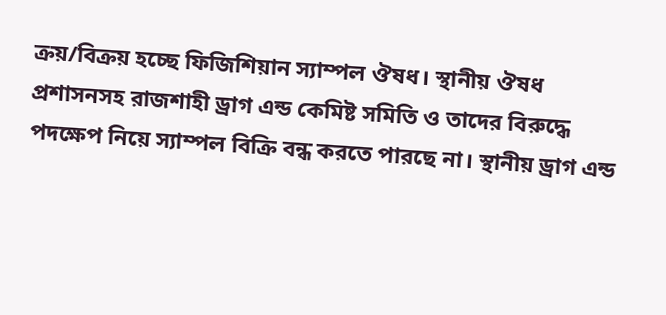ক্রয়/বিক্রয় হচ্ছে ফিজিশিয়ান স্যাম্পল ঔষধ। স্থানীয় ঔষধ প্রশাসনসহ রাজশাহী ড্রাগ এন্ড কেমিষ্ট সমিতি ও তাদের বিরুদ্ধে পদক্ষেপ নিয়ে স্যাম্পল বিক্রি বন্ধ করতে পারছে না। স্থানীয় ড্রাগ এন্ড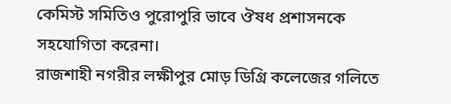কেমিস্ট সমিতিও পুরোপুরি ভাবে ঔষধ প্রশাসনকে সহযোগিতা করেনা।
রাজশাহী নগরীর লক্ষীপুর মোড় ডিগ্রি কলেজের গলিতে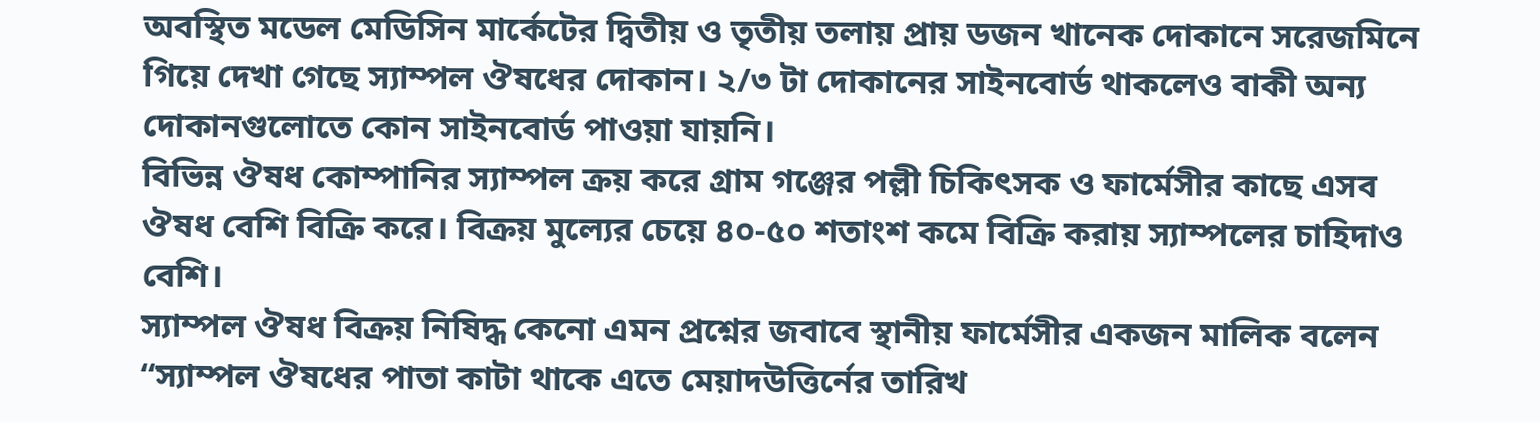অবস্থিত মডেল মেডিসিন মার্কেটের দ্বিতীয় ও তৃতীয় তলায় প্রায় ডজন খানেক দোকানে সরেজমিনে গিয়ে দেখা গেছে স্যাম্পল ঔষধের দোকান। ২/৩ টা দোকানের সাইনবোর্ড থাকলেও বাকী অন্য দোকানগুলোতে কোন সাইনবোর্ড পাওয়া যায়নি।
বিভিন্ন ঔষধ কোম্পানির স্যাম্পল ক্রয় করে গ্রাম গঞ্জের পল্লী চিকিৎসক ও ফার্মেসীর কাছে এসব ঔষধ বেশি বিক্রি করে। বিক্রয় মুল্যের চেয়ে ৪০-৫০ শতাংশ কমে বিক্রি করায় স্যাম্পলের চাহিদাও বেশি।
স্যাম্পল ঔষধ বিক্রয় নিষিদ্ধ কেনো এমন প্রশ্নের জবাবে স্থানীয় ফার্মেসীর একজন মালিক বলেন “স্যাম্পল ঔষধের পাতা কাটা থাকে এতে মেয়াদউত্তির্নের তারিখ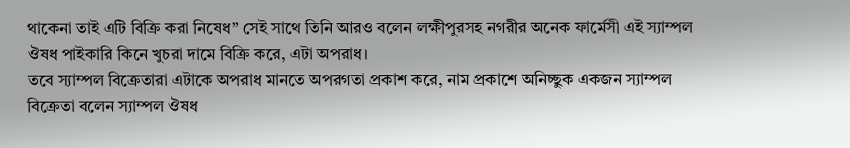থাকেনা তাই এটি বিক্রি করা নিষেধ” সেই সাথে তিনি আরও বলেন লক্ষীপুরসহ নগরীর অনেক ফার্মেসী এই স্যাম্পল ঔষধ পাইকারি কিনে খুচরা দামে বিক্রি করে, এটা অপরাধ।
তবে স্যাম্পল বিক্রেতারা এটাকে অপরাধ মানতে অপরগতা প্রকাশ করে, নাম প্রকাশে অনিচ্ছুক একজন স্যাম্পল বিক্রেতা বলেন স্যাম্পল ঔষধ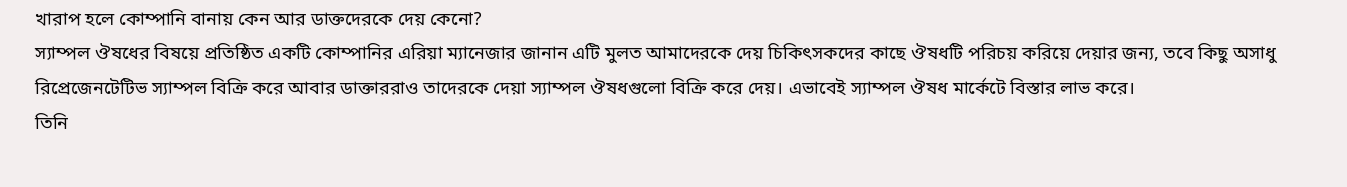খারাপ হলে কোম্পানি বানায় কেন আর ডাক্তদেরকে দেয় কেনো?
স্যাম্পল ঔষধের বিষয়ে প্রতিষ্ঠিত একটি কোম্পানির এরিয়া ম্যানেজার জানান এটি মুলত আমাদেরকে দেয় চিকিৎসকদের কাছে ঔষধটি পরিচয় করিয়ে দেয়ার জন্য, তবে কিছু অসাধু রিপ্রেজেনটেটিভ স্যাম্পল বিক্রি করে আবার ডাক্তাররাও তাদেরকে দেয়া স্যাম্পল ঔষধগুলো বিক্রি করে দেয়। এভাবেই স্যাম্পল ঔষধ মার্কেটে বিস্তার লাভ করে।
তিনি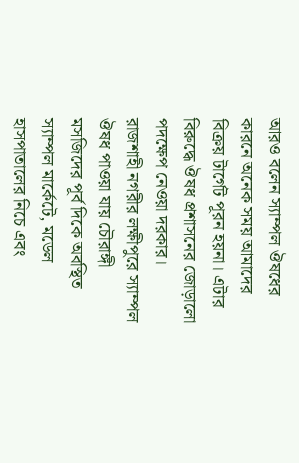আরও বলেন স্যাম্পল ঔষধের কারনে অনেক সময় আমাদের বিক্রয় টার্গেট পূরন হয়না। এটার বিরুদ্ধে ঔষধ প্রশাসনের জোড়ালো পদক্ষেপ নেওয়া দরকার।
রাজশাহী নগরীর লক্ষীপুরে স্যাম্পল ঔষধ পাওয়া যায় চৌরাঙ্গী মসজিদের পূর্ব দিকে অবস্থিত স্যাম্পল মার্কেটে, মডেল হাসপাতালের নিচে এবং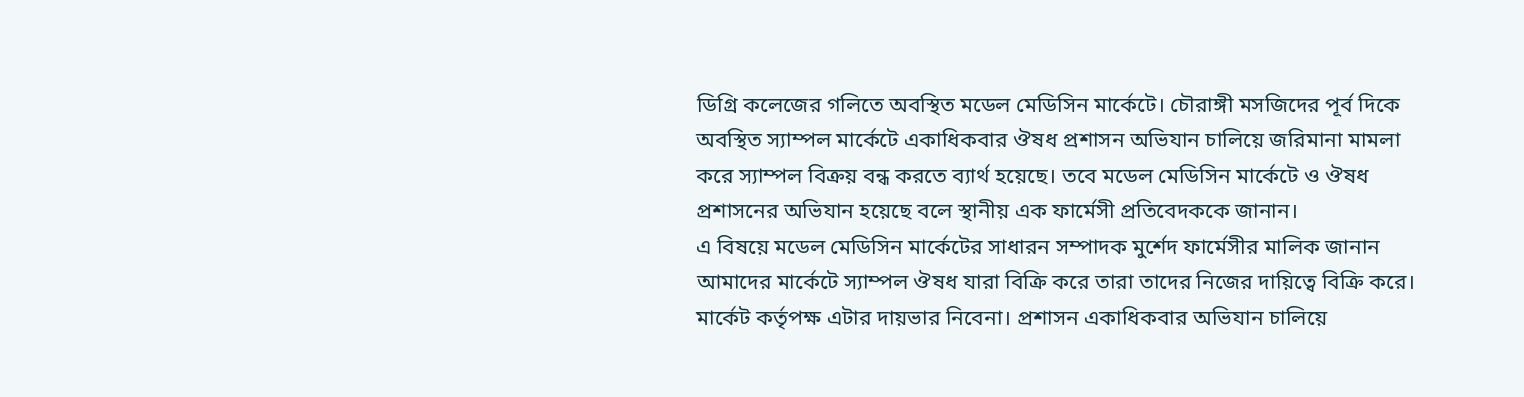ডিগ্রি কলেজের গলিতে অবস্থিত মডেল মেডিসিন মার্কেটে। চৌরাঙ্গী মসজিদের পূর্ব দিকে অবস্থিত স্যাম্পল মার্কেটে একাধিকবার ঔষধ প্রশাসন অভিযান চালিয়ে জরিমানা মামলা করে স্যাম্পল বিক্রয় বন্ধ করতে ব্যার্থ হয়েছে। তবে মডেল মেডিসিন মার্কেটে ও ঔষধ প্রশাসনের অভিযান হয়েছে বলে স্থানীয় এক ফার্মেসী প্রতিবেদককে জানান।
এ বিষয়ে মডেল মেডিসিন মার্কেটের সাধারন সম্পাদক মুর্শেদ ফার্মেসীর মালিক জানান আমাদের মার্কেটে স্যাম্পল ঔষধ যারা বিক্রি করে তারা তাদের নিজের দায়িত্বে বিক্রি করে। মার্কেট কর্তৃপক্ষ এটার দায়ভার নিবেনা। প্রশাসন একাধিকবার অভিযান চালিয়ে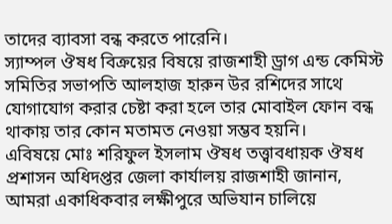তাদের ব্যাবসা বন্ধ করতে পারেনি।
স্যাম্পল ঔষধ বিক্রয়ের বিষয়ে রাজশাহী ড্রাগ এন্ড কেমিস্ট সমিতির সভাপতি আলহাজ হারুন উর রশিদের সাথে যোগাযোগ করার চেষ্টা করা হলে তার মোবাইল ফোন বন্ধ থাকায় তার কোন মতামত নেওয়া সম্ভব হয়নি।
এবিষয়ে মোঃ শরিফুল ইসলাম ঔষধ তত্ত্বাবধায়ক ঔষধ প্রশাসন অধিদপ্তর জেলা কার্যালয় রাজশাহী জানান, আমরা একাধিকবার লক্ষীপুরে অভিযান চালিয়ে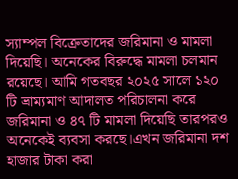স্যাম্পল বিক্রেতাদের জরিমানা ও মামলা দিয়েছি। অনেকের বিরুদ্ধে মামলা চলমান রয়েছে। আমি গতবছর ২০২৫ সালে ১২০ টি ভ্রাম্যমাণ আদালত পরিচালনা করে জরিমানা ও ৪৭ টি মামলা দিয়েছি তারপরও অনেকেই ব্যবসা করছে।এখন জরিমানা দশ হাজার টাকা করা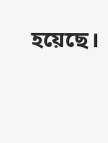হয়েছে।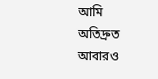আমি অতিদ্রুত আবারও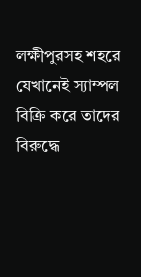লক্ষীপুরসহ শহরে যেখানেই স্যাম্পল বিক্রি করে তাদের বিরুদ্ধে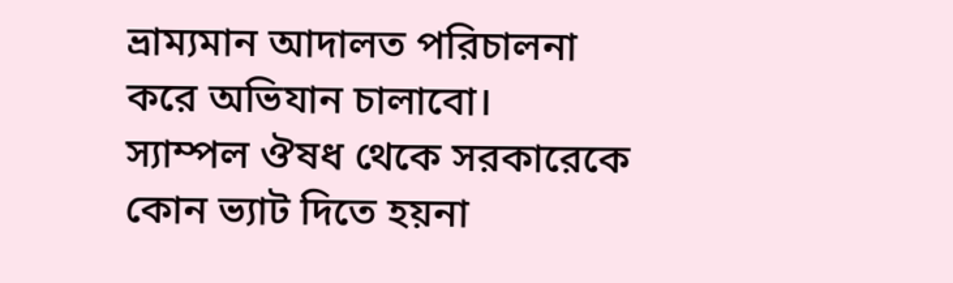ভ্রাম্যমান আদালত পরিচালনা করে অভিযান চালাবো।
স্যাম্পল ঔষধ থেকে সরকারেকে কোন ভ্যাট দিতে হয়না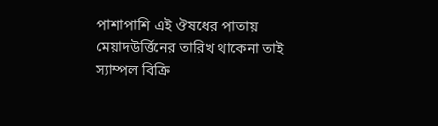পাশাপাশি এই ঔষধের পাতায় মেয়াদউর্ত্তিনের তারিখ থাকেনা তাই স্যাম্পল বিক্রি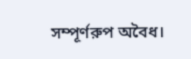সম্পূর্ণরুপ অবৈধ।